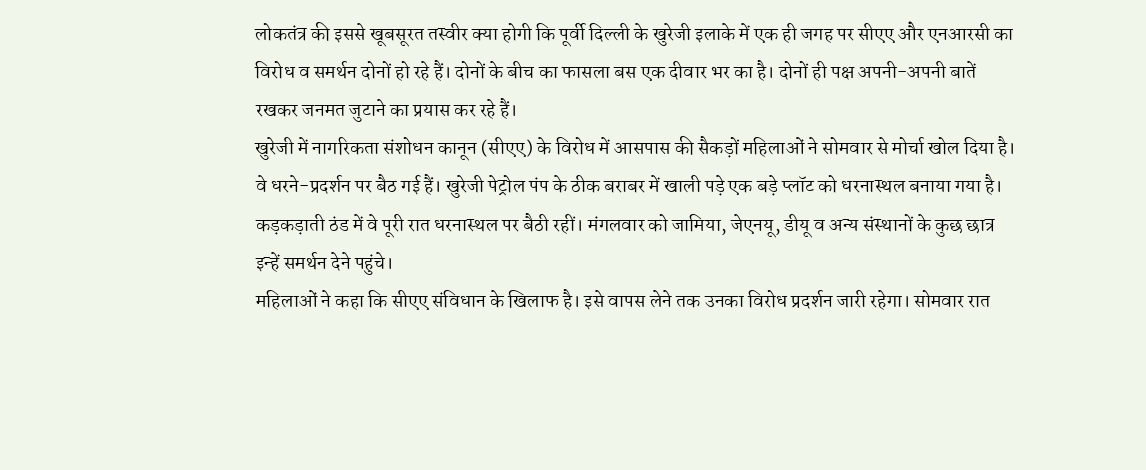लोकतंत्र की इससे खूबसूरत तस्वीर क्या होगी कि पूर्वी दिल्ली के खुरेजी इलाके में एक ही जगह पर सीएए और एनआरसी का विरोध व समर्थन दोनों हो रहे हैं। दोनों के बीच का फासला बस एक दीवार भर का है। दोनों ही पक्ष अपनी-अपनी बातें रखकर जनमत जुटाने का प्रयास कर रहे हैं।
खुरेजी में नागरिकता संशोधन कानून (सीएए) के विरोध में आसपास की सैकड़ों महिलाओं ने सोमवार से मोर्चा खोल दिया है। वे धरने-प्रदर्शन पर बैठ गई हैं। खुरेजी पेट्रोल पंप के ठीक बराबर में खाली पड़े एक बड़े प्लॉट को धरनास्थल बनाया गया है। कड़कड़ाती ठंड में वे पूरी रात धरनास्थल पर बैठी रहीं। मंगलवार को जामिया, जेएनयू, डीयू व अन्य संस्थानों के कुछ छात्र इन्हें समर्थन देने पहुंचे।
महिलाओं ने कहा कि सीएए संविधान के खिलाफ है। इसे वापस लेने तक उनका विरोध प्रदर्शन जारी रहेगा। सोमवार रात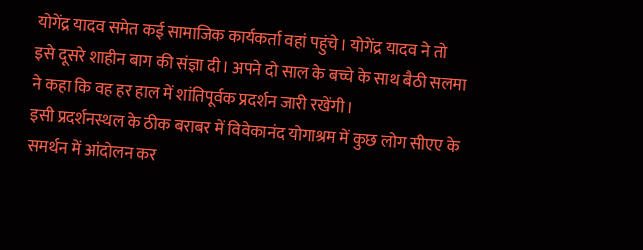योगेंद्र यादव समेत कई सामाजिक कार्यकर्ता वहां पहुंचे। योगेंद्र यादव ने तो इसे दूसरे शाहीन बाग की संज्ञा दी। अपने दो साल के बच्चे के साथ बैठी सलमा ने कहा कि वह हर हाल में शांतिपूर्वक प्रदर्शन जारी रखेंगी।
इसी प्रदर्शनस्थल के ठीक बराबर में विवेकानंद योगाश्रम में कुछ लोग सीएए के समर्थन में आंदोलन कर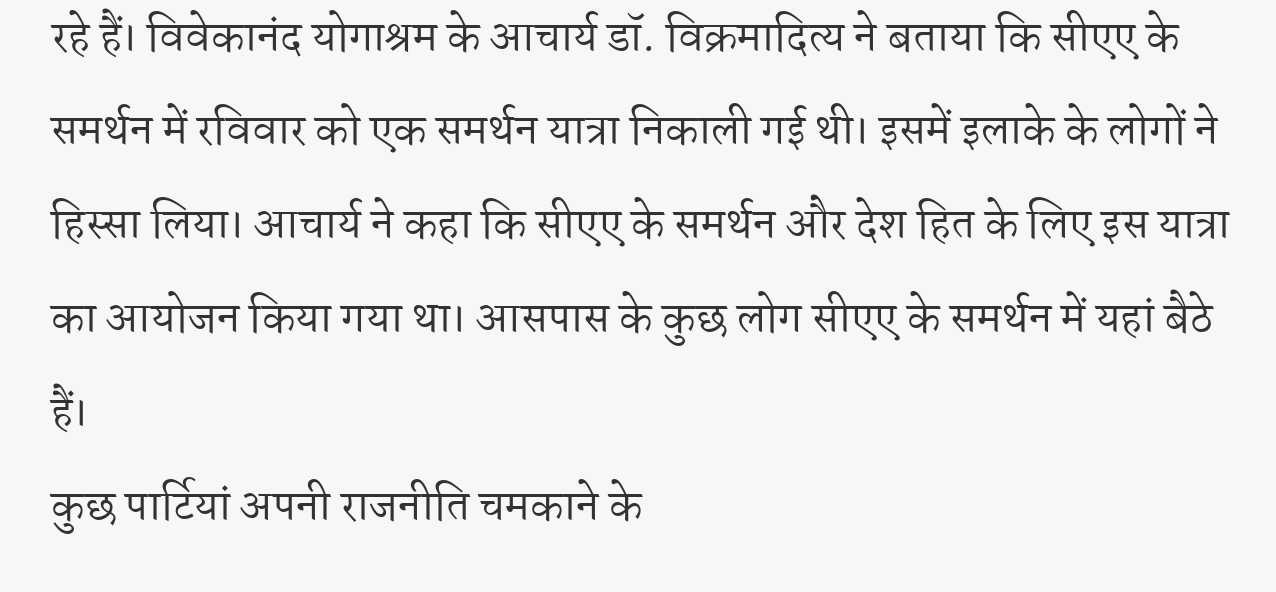रहे हैं। विवेकानंद योगाश्रम के आचार्य डॉ. विक्रमादित्य ने बताया कि सीएए के समर्थन में रविवार को एक समर्थन यात्रा निकाली गई थी। इसमें इलाके के लोगों ने हिस्सा लिया। आचार्य ने कहा कि सीएए के समर्थन और देश हित के लिए इस यात्रा का आयोजन किया गया था। आसपास के कुछ लोग सीएए के समर्थन में यहां बैठे हैं।
कुछ पार्टियां अपनी राजनीति चमकाने के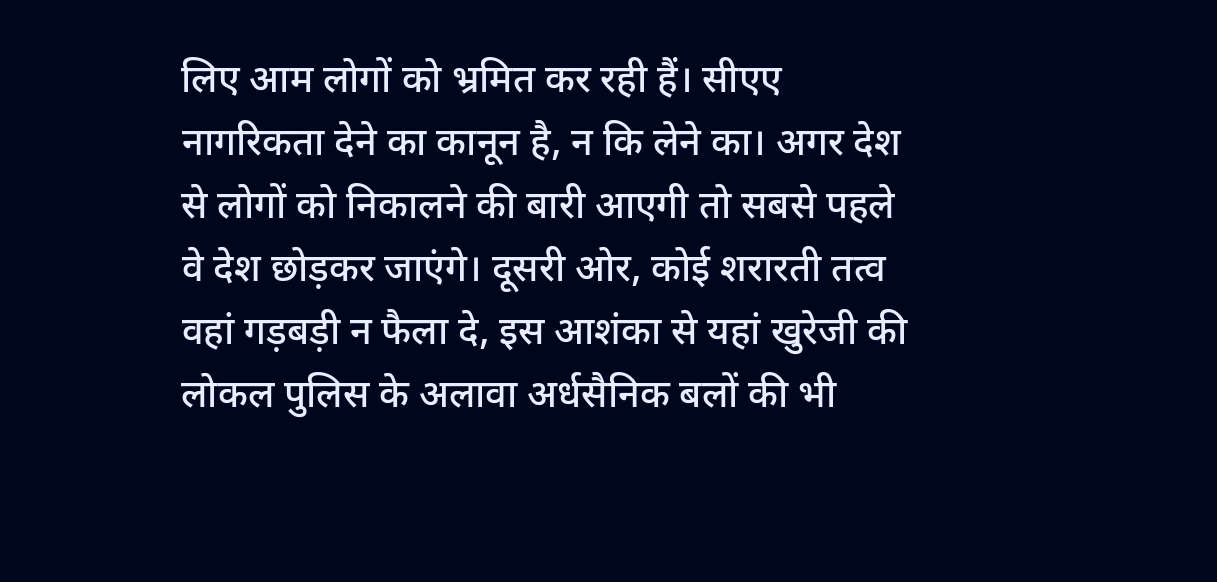लिए आम लोगों को भ्रमित कर रही हैं। सीएए नागरिकता देने का कानून है, न कि लेने का। अगर देश से लोगों को निकालने की बारी आएगी तो सबसे पहले वे देश छोड़कर जाएंगे। दूसरी ओर, कोई शरारती तत्व वहां गड़बड़ी न फैला दे, इस आशंका से यहां खुरेजी की लोकल पुलिस के अलावा अर्धसैनिक बलों की भी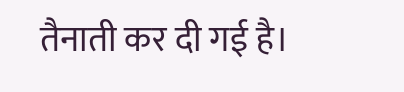तैनाती कर दी गई है।